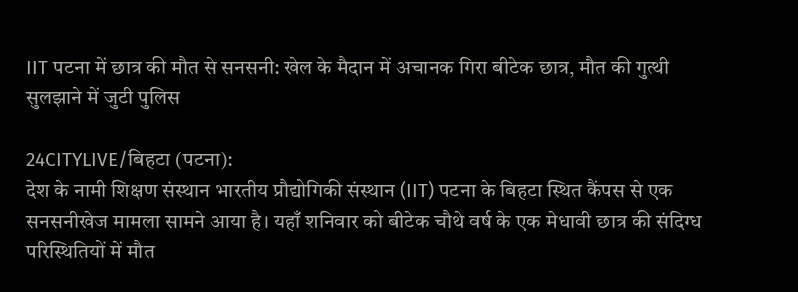IIT पटना में छात्र की मौत से सनसनी: खेल के मैदान में अचानक गिरा बीटेक छात्र, मौत की गुत्थी सुलझाने में जुटी पुलिस

24CITYLIVE/बिहटा (पटना):
देश के नामी शिक्षण संस्थान भारतीय प्रौद्योगिकी संस्थान (IIT) पटना के बिहटा स्थित कैंपस से एक सनसनीखेज मामला सामने आया है। यहाँ शनिवार को बीटेक चौथे वर्ष के एक मेधावी छात्र की संदिग्ध परिस्थितियों में मौत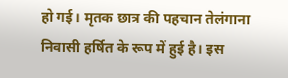हो गई। मृतक छात्र की पहचान तेलंगाना निवासी हर्षित के रूप में हुई है। इस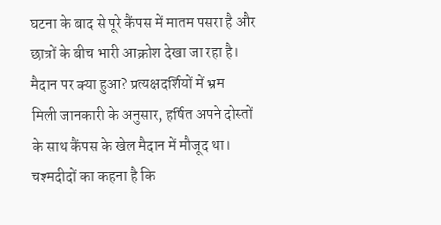घटना के बाद से पूरे कैंपस में मातम पसरा है और छात्रों के बीच भारी आक्रोश देखा जा रहा है।
मैदान पर क्या हुआ? प्रत्यक्षदर्शियों में भ्रम
मिली जानकारी के अनुसार, हर्षित अपने दोस्तों के साथ कैंपस के खेल मैदान में मौजूद था। चश्मदीदों का कहना है कि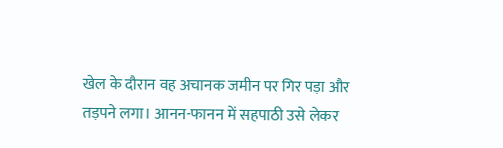खेल के दौरान वह अचानक जमीन पर गिर पड़ा और तड़पने लगा। आनन-फानन में सहपाठी उसे लेकर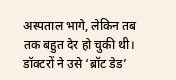अस्पताल भागे, लेकिन तब तक बहुत देर हो चुकी थी। डॉक्टरों ने उसे ‘ब्रॉट डेड’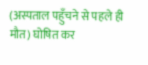(अस्पताल पहुँचने से पहले ही मौत) घोषित कर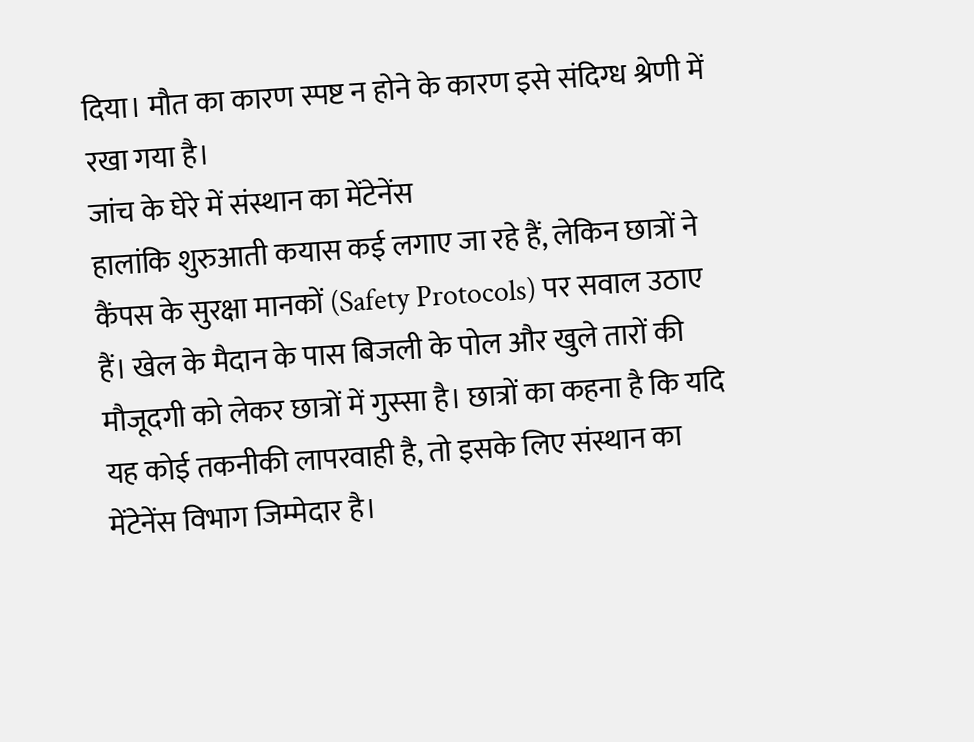दिया। मौत का कारण स्पष्ट न होने के कारण इसे संदिग्ध श्रेणी में रखा गया है।
जांच के घेरे में संस्थान का मेंटेनेंस
हालांकि शुरुआती कयास कई लगाए जा रहे हैं, लेकिन छात्रों ने कैंपस के सुरक्षा मानकों (Safety Protocols) पर सवाल उठाए हैं। खेल के मैदान के पास बिजली के पोल और खुले तारों की मौजूदगी को लेकर छात्रों में गुस्सा है। छात्रों का कहना है कि यदि यह कोई तकनीकी लापरवाही है, तो इसके लिए संस्थान का मेंटेनेंस विभाग जिम्मेदार है।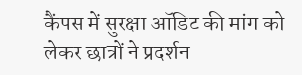कैंपस में सुरक्षा ऑडिट की मांग को लेकर छात्रों ने प्रदर्शन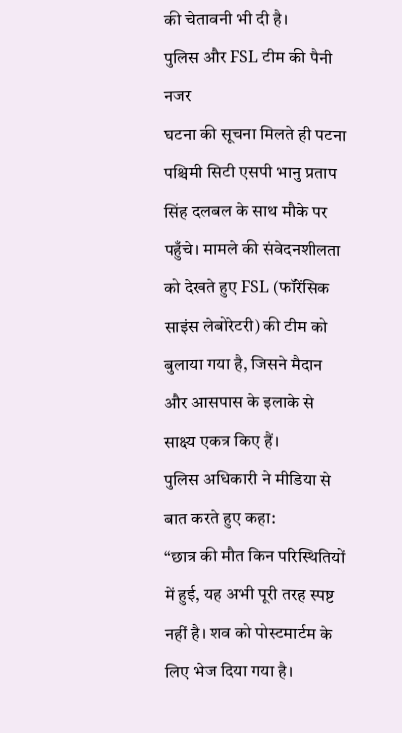की चेतावनी भी दी है।
पुलिस और FSL टीम की पैनी नजर
घटना की सूचना मिलते ही पटना पश्चिमी सिटी एसपी भानु प्रताप सिंह दलबल के साथ मौके पर पहुँचे। मामले की संवेदनशीलता को देखते हुए FSL (फॉरेंसिक साइंस लेबोरेटरी) की टीम को बुलाया गया है, जिसने मैदान और आसपास के इलाके से साक्ष्य एकत्र किए हैं।
पुलिस अधिकारी ने मीडिया से बात करते हुए कहा:
“छात्र की मौत किन परिस्थितियों में हुई, यह अभी पूरी तरह स्पष्ट नहीं है। शव को पोस्टमार्टम के लिए भेज दिया गया है।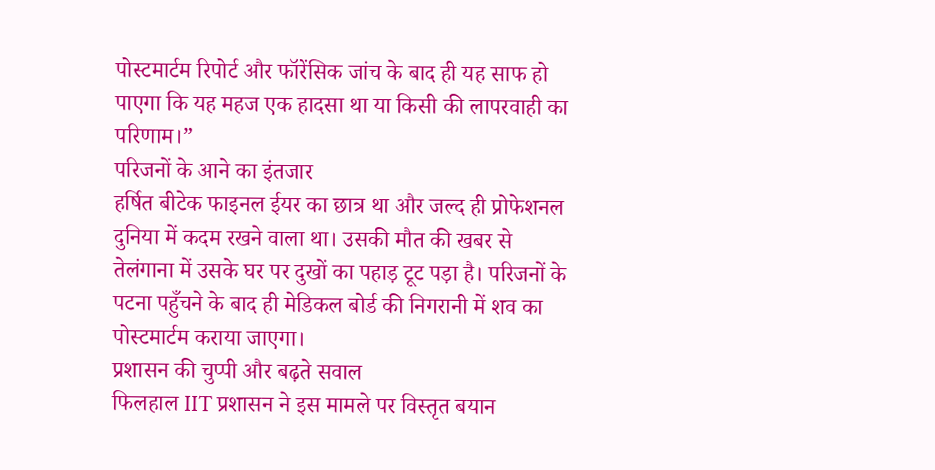पोस्टमार्टम रिपोर्ट और फॉरेंसिक जांच के बाद ही यह साफ हो पाएगा कि यह महज एक हादसा था या किसी की लापरवाही का परिणाम।”
परिजनों के आने का इंतजार
हर्षित बीटेक फाइनल ईयर का छात्र था और जल्द ही प्रोफेशनल दुनिया में कदम रखने वाला था। उसकी मौत की खबर से तेलंगाना में उसके घर पर दुखों का पहाड़ टूट पड़ा है। परिजनों के पटना पहुँचने के बाद ही मेडिकल बोर्ड की निगरानी में शव का पोस्टमार्टम कराया जाएगा।
प्रशासन की चुप्पी और बढ़ते सवाल
फिलहाल IIT प्रशासन ने इस मामले पर विस्तृत बयान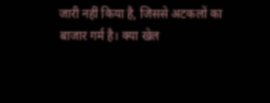जारी नहीं किया है, जिससे अटकलों का बाजार गर्म है। क्या खेल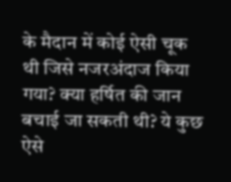के मैदान में कोई ऐसी चूक थी जिसे नजरअंदाज किया गया? क्या हर्षित की जान बचाई जा सकती थी? ये कुछ ऐसे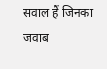सवाल हैं जिनका जवाब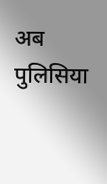अब पुलिसिया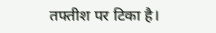तफ्तीश पर टिका है।